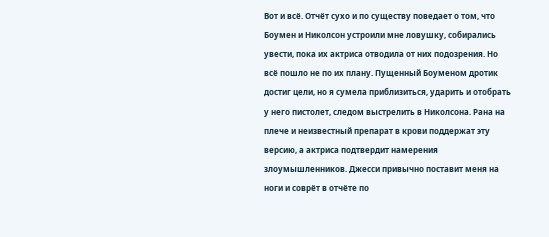Вот и всё. Отчёт сухо и по существу поведает о том, что Боумен и Николсон устроили мне ловушку, собирались увести, пока их актриса отводила от них подозрения. Но всё пошло не по их плану. Пущенный Боуменом дротик достиг цели, но я сумела приблизиться, ударить и отобрать у него пистолет, следом выстрелить в Николсона. Рана на плече и неизвестный препарат в крови поддержат эту версию, а актриса подтвердит намерения злоумышленников. Джесси привычно поставит меня на ноги и соврёт в отчёте по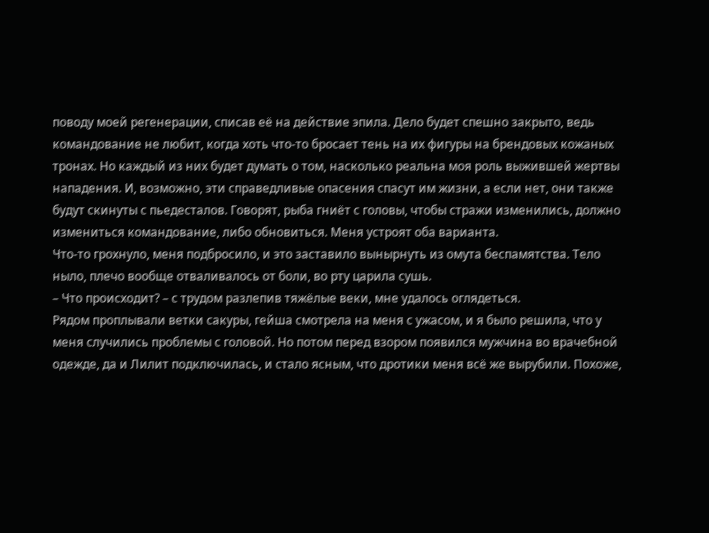поводу моей регенерации, списав её на действие эпила. Дело будет спешно закрыто, ведь командование не любит, когда хоть что-то бросает тень на их фигуры на брендовых кожаных тронах. Но каждый из них будет думать о том, насколько реальна моя роль выжившей жертвы нападения. И, возможно, эти справедливые опасения спасут им жизни, а если нет, они также будут скинуты с пьедесталов. Говорят, рыба гниёт с головы, чтобы стражи изменились, должно измениться командование, либо обновиться. Меня устроят оба варианта.
Что-то грохнуло, меня подбросило, и это заставило вынырнуть из омута беспамятства. Тело ныло, плечо вообще отваливалось от боли, во рту царила сушь.
– Что происходит? – с трудом разлепив тяжёлые веки, мне удалось оглядеться.
Рядом проплывали ветки сакуры, гейша смотрела на меня с ужасом, и я было решила, что у меня случились проблемы с головой. Но потом перед взором появился мужчина во врачебной одежде, да и Лилит подключилась, и стало ясным, что дротики меня всё же вырубили. Похоже,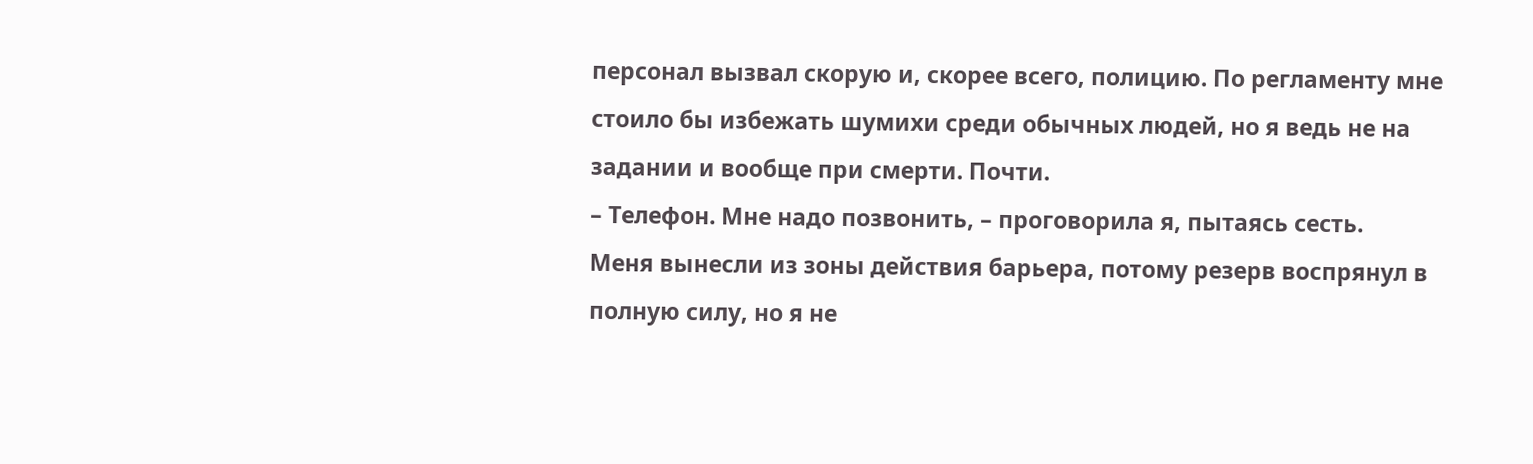персонал вызвал скорую и, скорее всего, полицию. По регламенту мне стоило бы избежать шумихи среди обычных людей, но я ведь не на задании и вообще при смерти. Почти.
– Телефон. Мне надо позвонить, – проговорила я, пытаясь сесть.
Меня вынесли из зоны действия барьера, потому резерв воспрянул в полную силу, но я не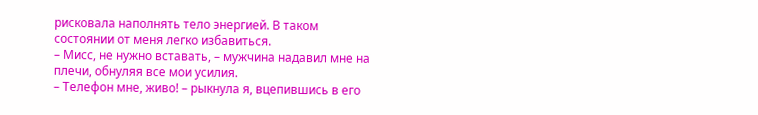рисковала наполнять тело энергией. В таком состоянии от меня легко избавиться.
– Мисс, не нужно вставать, – мужчина надавил мне на плечи, обнуляя все мои усилия.
– Телефон мне, живо! – рыкнула я, вцепившись в его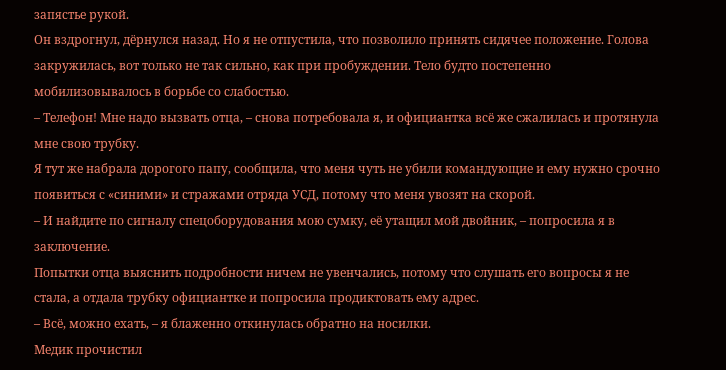запястье рукой.
Он вздрогнул, дёрнулся назад. Но я не отпустила, что позволило принять сидячее положение. Голова закружилась, вот только не так сильно, как при пробуждении. Тело будто постепенно мобилизовывалось в борьбе со слабостью.
– Телефон! Мне надо вызвать отца, – снова потребовала я, и официантка всё же сжалилась и протянула мне свою трубку.
Я тут же набрала дорогого папу, сообщила, что меня чуть не убили командующие и ему нужно срочно появиться с «синими» и стражами отряда УСД, потому что меня увозят на скорой.
– И найдите по сигналу спецоборудования мою сумку, её утащил мой двойник, – попросила я в заключение.
Попытки отца выяснить подробности ничем не увенчались, потому что слушать его вопросы я не стала, а отдала трубку официантке и попросила продиктовать ему адрес.
– Всё, можно ехать, – я блаженно откинулась обратно на носилки.
Медик прочистил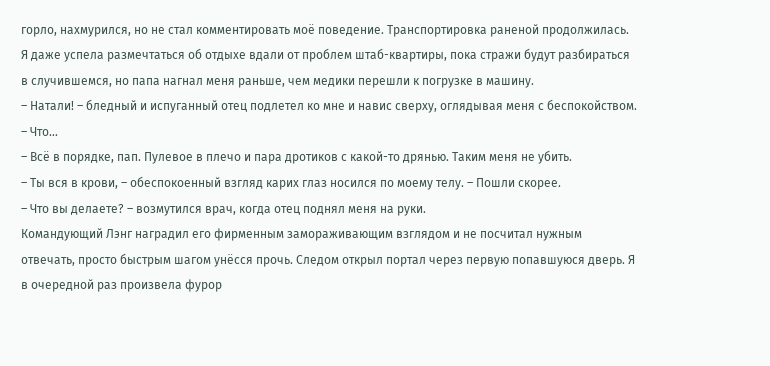горло, нахмурился, но не стал комментировать моё поведение. Транспортировка раненой продолжилась. Я даже успела размечтаться об отдыхе вдали от проблем штаб-квартиры, пока стражи будут разбираться в случившемся, но папа нагнал меня раньше, чем медики перешли к погрузке в машину.
– Натали! – бледный и испуганный отец подлетел ко мне и навис сверху, оглядывая меня с беспокойством. – Что…
– Всё в порядке, пап. Пулевое в плечо и пара дротиков с какой-то дрянью. Таким меня не убить.
– Ты вся в крови, – обеспокоенный взгляд карих глаз носился по моему телу. – Пошли скорее.
– Что вы делаете? – возмутился врач, когда отец поднял меня на руки.
Командующий Лэнг наградил его фирменным замораживающим взглядом и не посчитал нужным отвечать, просто быстрым шагом унёсся прочь. Следом открыл портал через первую попавшуюся дверь. Я в очередной раз произвела фурор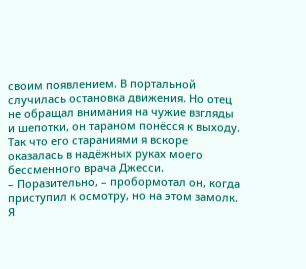своим появлением. В портальной случилась остановка движения. Но отец не обращал внимания на чужие взгляды и шепотки, он тараном понёсся к выходу. Так что его стараниями я вскоре оказалась в надёжных руках моего бессменного врача Джесси.
– Поразительно, – пробормотал он, когда приступил к осмотру, но на этом замолк.
Я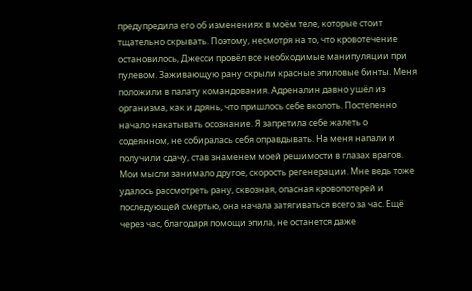предупредила его об изменениях в моём теле, которые стоит тщательно скрывать. Поэтому, несмотря на то, что кровотечение остановилось, Джесси провёл все необходимые манипуляции при пулевом. Заживающую рану скрыли красные эпиловые бинты. Меня положили в палату командования. Адреналин давно ушёл из организма, как и дрянь, что пришлось себе вколоть. Постепенно начало накатывать осознание. Я запретила себе жалеть о содеянном, не собиралась себя оправдывать. На меня напали и получили сдачу, став знаменем моей решимости в глазах врагов. Мои мысли занимало другое, скорость регенерации. Мне ведь тоже удалось рассмотреть рану, сквозная, опасная кровопотерей и последующей смертью, она начала затягиваться всего за час. Ещё через час, благодаря помощи эпила, не останется даже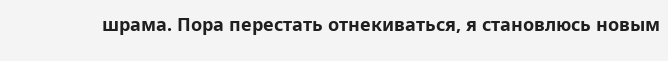шрама. Пора перестать отнекиваться, я становлюсь новым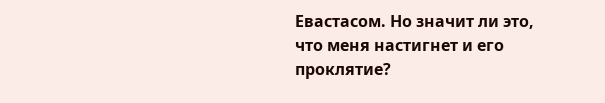Евастасом. Но значит ли это, что меня настигнет и его проклятие?